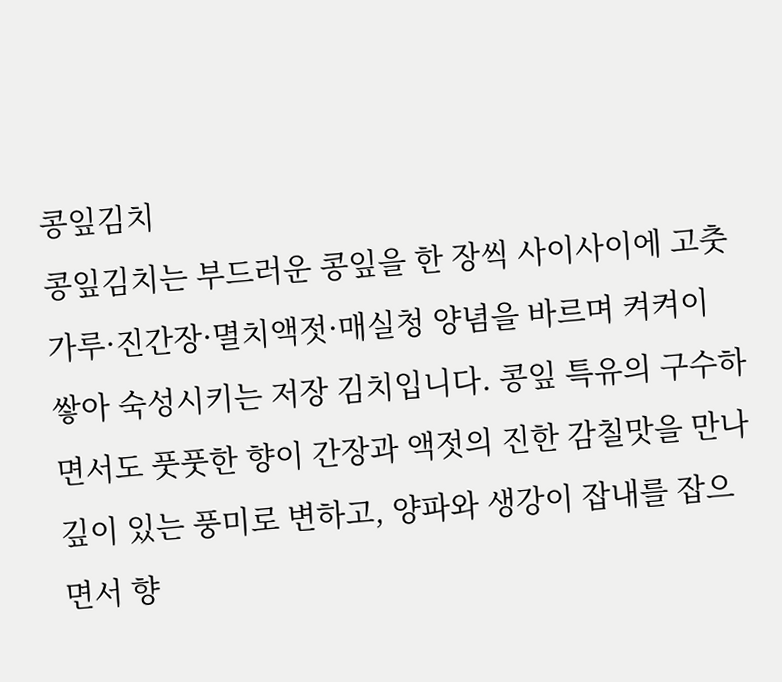콩잎김치
콩잎김치는 부드러운 콩잎을 한 장씩 사이사이에 고춧가루·진간장·멸치액젓·매실청 양념을 바르며 켜켜이 쌓아 숙성시키는 저장 김치입니다. 콩잎 특유의 구수하면서도 풋풋한 향이 간장과 액젓의 진한 감칠맛을 만나 깊이 있는 풍미로 변하고, 양파와 생강이 잡내를 잡으면서 향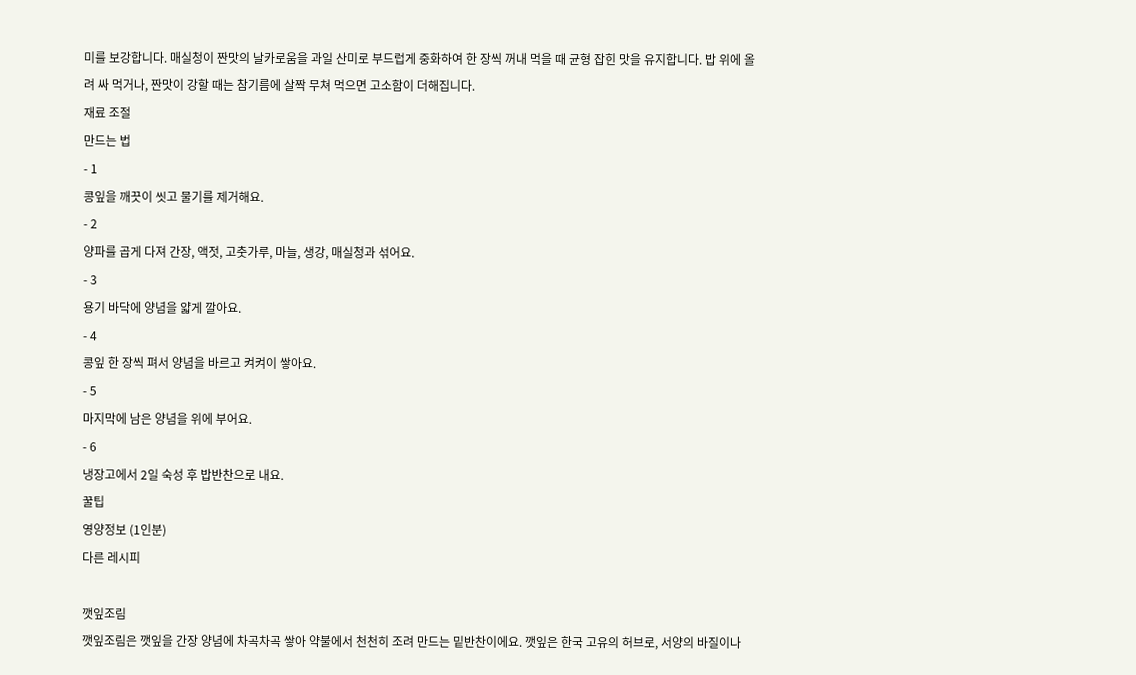미를 보강합니다. 매실청이 짠맛의 날카로움을 과일 산미로 부드럽게 중화하여 한 장씩 꺼내 먹을 때 균형 잡힌 맛을 유지합니다. 밥 위에 올려 싸 먹거나, 짠맛이 강할 때는 참기름에 살짝 무쳐 먹으면 고소함이 더해집니다.
재료 조절
만드는 법
- 1
콩잎을 깨끗이 씻고 물기를 제거해요.
- 2
양파를 곱게 다져 간장, 액젓, 고춧가루, 마늘, 생강, 매실청과 섞어요.
- 3
용기 바닥에 양념을 얇게 깔아요.
- 4
콩잎 한 장씩 펴서 양념을 바르고 켜켜이 쌓아요.
- 5
마지막에 남은 양념을 위에 부어요.
- 6
냉장고에서 2일 숙성 후 밥반찬으로 내요.
꿀팁
영양정보 (1인분)
다른 레시피

깻잎조림
깻잎조림은 깻잎을 간장 양념에 차곡차곡 쌓아 약불에서 천천히 조려 만드는 밑반찬이에요. 깻잎은 한국 고유의 허브로, 서양의 바질이나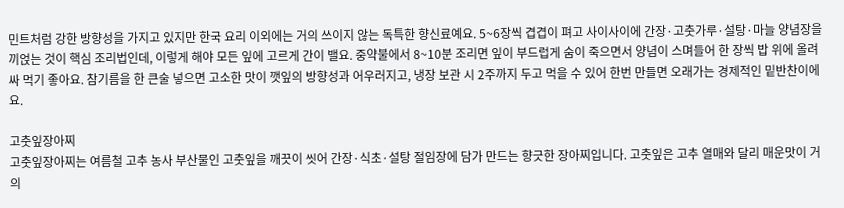민트처럼 강한 방향성을 가지고 있지만 한국 요리 이외에는 거의 쓰이지 않는 독특한 향신료예요. 5~6장씩 겹겹이 펴고 사이사이에 간장·고춧가루·설탕·마늘 양념장을 끼얹는 것이 핵심 조리법인데, 이렇게 해야 모든 잎에 고르게 간이 밸요. 중약불에서 8~10분 조리면 잎이 부드럽게 숨이 죽으면서 양념이 스며들어 한 장씩 밥 위에 올려 싸 먹기 좋아요. 참기름을 한 큰술 넣으면 고소한 맛이 깻잎의 방향성과 어우러지고, 냉장 보관 시 2주까지 두고 먹을 수 있어 한번 만들면 오래가는 경제적인 밑반찬이에요.

고춧잎장아찌
고춧잎장아찌는 여름철 고추 농사 부산물인 고춧잎을 깨끗이 씻어 간장·식초·설탕 절임장에 담가 만드는 향긋한 장아찌입니다. 고춧잎은 고추 열매와 달리 매운맛이 거의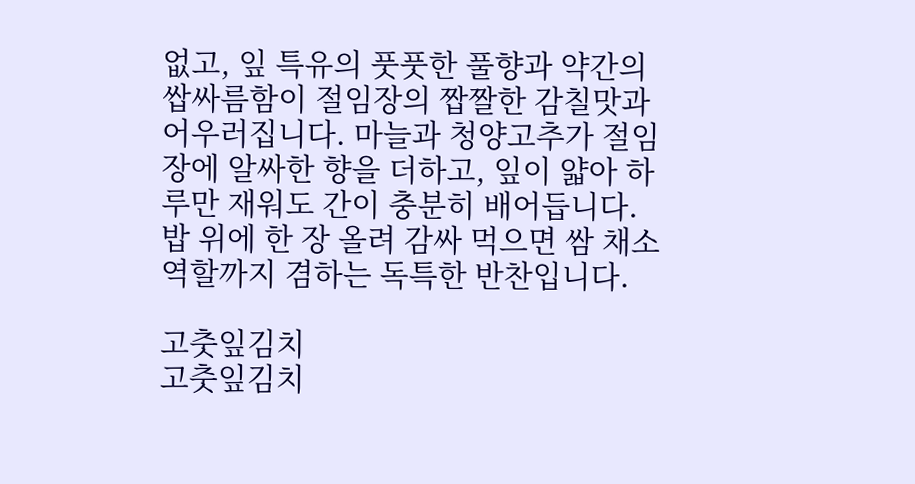없고, 잎 특유의 풋풋한 풀향과 약간의 쌉싸름함이 절임장의 짭짤한 감칠맛과 어우러집니다. 마늘과 청양고추가 절임장에 알싸한 향을 더하고, 잎이 얇아 하루만 재워도 간이 충분히 배어듭니다. 밥 위에 한 장 올려 감싸 먹으면 쌈 채소 역할까지 겸하는 독특한 반찬입니다.

고춧잎김치
고춧잎김치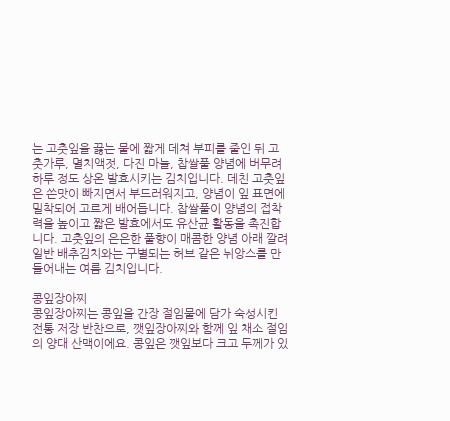는 고춧잎을 끓는 물에 짧게 데쳐 부피를 줄인 뒤 고춧가루, 멸치액젓, 다진 마늘, 찹쌀풀 양념에 버무려 하루 정도 상온 발효시키는 김치입니다. 데친 고춧잎은 쓴맛이 빠지면서 부드러워지고, 양념이 잎 표면에 밀착되어 고르게 배어듭니다. 찹쌀풀이 양념의 접착력을 높이고 짧은 발효에서도 유산균 활동을 촉진합니다. 고춧잎의 은은한 풀향이 매콤한 양념 아래 깔려 일반 배추김치와는 구별되는 허브 같은 뉘앙스를 만들어내는 여름 김치입니다.

콩잎장아찌
콩잎장아찌는 콩잎을 간장 절임물에 담가 숙성시킨 전통 저장 반찬으로, 깻잎장아찌와 함께 잎 채소 절임의 양대 산맥이에요. 콩잎은 깻잎보다 크고 두께가 있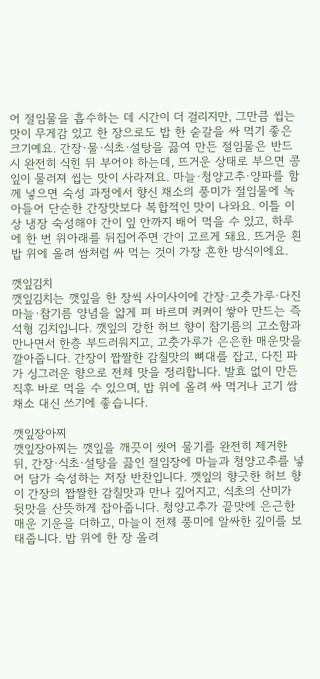어 절임물을 흡수하는 데 시간이 더 걸리지만, 그만큼 씹는 맛이 무게감 있고 한 장으로도 밥 한 숟갈을 싸 먹기 좋은 크기예요. 간장·물·식초·설탕을 끓여 만든 절임물은 반드시 완전히 식힌 뒤 부어야 하는데, 뜨거운 상태로 부으면 콩잎이 물러져 씹는 맛이 사라져요. 마늘·청양고추·양파를 함께 넣으면 숙성 과정에서 향신 채소의 풍미가 절임물에 녹아들어 단순한 간장맛보다 복합적인 맛이 나와요. 이틀 이상 냉장 숙성해야 간이 잎 안까지 배어 먹을 수 있고, 하루에 한 번 위아래를 뒤집어주면 간이 고르게 돼요. 뜨거운 흰 밥 위에 올려 쌈처럼 싸 먹는 것이 가장 흔한 방식이에요.

깻잎김치
깻잎김치는 깻잎을 한 장씩 사이사이에 간장·고춧가루·다진 마늘·참기름 양념을 얇게 펴 바르며 켜켜이 쌓아 만드는 즉석형 김치입니다. 깻잎의 강한 허브 향이 참기름의 고소함과 만나면서 한층 부드러워지고, 고춧가루가 은은한 매운맛을 깔아줍니다. 간장이 짭짤한 감칠맛의 뼈대를 잡고, 다진 파가 싱그러운 향으로 전체 맛을 정리합니다. 발효 없이 만든 직후 바로 먹을 수 있으며, 밥 위에 올려 싸 먹거나 고기 쌈 채소 대신 쓰기에 좋습니다.

깻잎장아찌
깻잎장아찌는 깻잎을 깨끗이 씻어 물기를 완전히 제거한 뒤, 간장·식초·설탕을 끓인 절임장에 마늘과 청양고추를 넣어 담가 숙성하는 저장 반찬입니다. 깻잎의 향긋한 허브 향이 간장의 짭짤한 감칠맛과 만나 깊어지고, 식초의 산미가 뒷맛을 산뜻하게 잡아줍니다. 청양고추가 끝맛에 은근한 매운 기운을 더하고, 마늘이 전체 풍미에 알싸한 깊이를 보태줍니다. 밥 위에 한 장 올려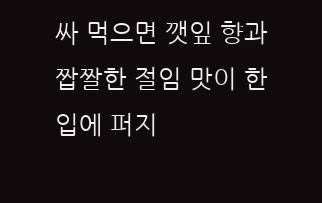싸 먹으면 깻잎 향과 짭짤한 절임 맛이 한 입에 퍼지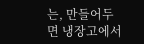는, 만들어두면 냉장고에서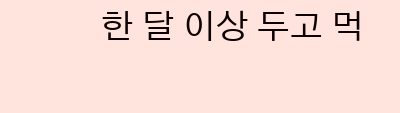한 달 이상 두고 먹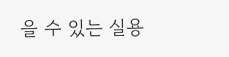을 수 있는 실용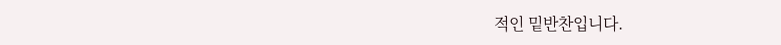적인 밑반찬입니다.